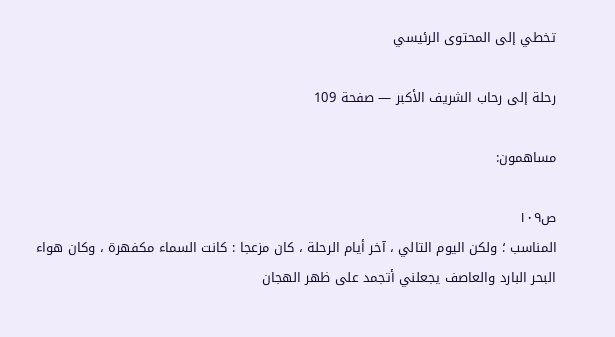تخطي إلى المحتوى الرئيسي

رحلة إلى رحاب الشريف الأكبر — صفحة 109

مساهمون:

ص١٠٩
المناسب ؛ ولكن اليوم التالي ، آخر أيام الرحلة ، كان مزعجا : كانت السماء مكفهرة ، وكان هواء البحر البارد والعاصف يجعلني أتجمد على ظهر الهجان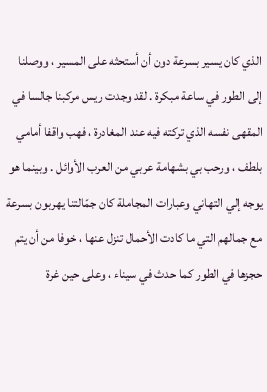الذي كان يسير بسرعة دون أن أستحثه على المسير ، ووصلنا إلى الطور في ساعة مبكرة . لقد وجدت ريس مركبنا جالسا في المقهى نفسه الذي تركته فيه عند المغادرة ، فهب واقفا أمامي بلطف ، ورحب بي بشهامة عربي من العرب الأوائل . وبينما هو يوجه إلي التهاني وعبارات المجاملة كان جمّالتنا يهربون بسرعة مع جمالهم التي ما كادت الأحمال تنزل عنها ، خوفا من أن يتم حجزها في الطور كما حدث في سيناء ، وعلى حين غرة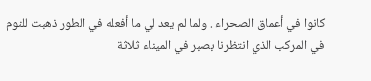كانوا في أعماق الصحراء . ولما لم يعد لي ما أفعله في الطور ذهبت للنوم في المركب الذي انتظرنا بصبر في الميناء ثلاثة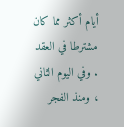أيام أكثر مما كان مشترطا في العقد . وفي اليوم الثاني ، ومنذ الفجر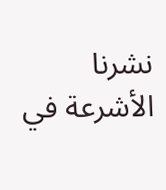نشرنا الأشرعة في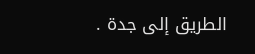الطريق إلى جدة .